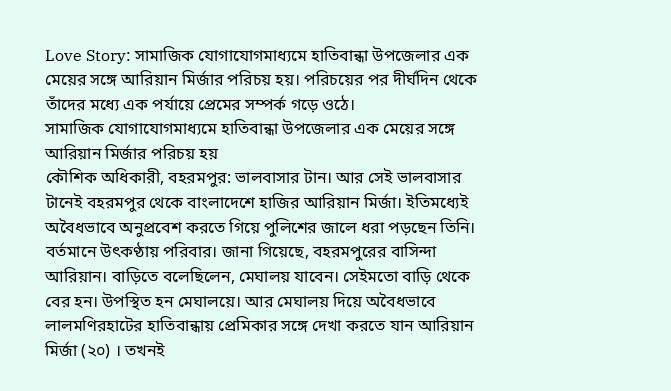Love Story: সামাজিক যোগাযোগমাধ্যমে হাতিবান্ধা উপজেলার এক মেয়ের সঙ্গে আরিয়ান মির্জার পরিচয় হয়। পরিচয়ের পর দীর্ঘদিন থেকে তাঁদের মধ্যে এক পর্যায়ে প্রেমের সম্পর্ক গড়ে ওঠে।
সামাজিক যোগাযোগমাধ্যমে হাতিবান্ধা উপজেলার এক মেয়ের সঙ্গে আরিয়ান মির্জার পরিচয় হয়
কৌশিক অধিকারী, বহরমপুর: ভালবাসার টান। আর সেই ভালবাসার টানেই বহরমপুর থেকে বাংলাদেশে হাজির আরিয়ান মির্জা। ইতিমধ্যেই অবৈধভাবে অনুপ্রবেশ করতে গিয়ে পুলিশের জালে ধরা পড়ছেন তিনি। বর্তমানে উৎকণ্ঠায় পরিবার। জানা গিয়েছে, বহরমপুরের বাসিন্দা আরিয়ান। বাড়িতে বলেছিলেন, মেঘালয় যাবেন। সেইমতো বাড়ি থেকে বের হন। উপস্থিত হন মেঘালয়ে। আর মেঘালয় দিয়ে অবৈধভাবে লালমণিরহাটের হাতিবান্ধায় প্রেমিকার সঙ্গে দেখা করতে যান আরিয়ান মির্জা (২০) । তখনই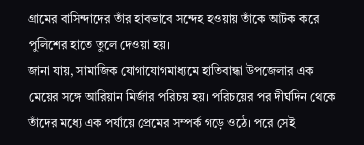গ্রামের বাসিন্দাদের তাঁর হাবভাবে সন্দেহ হওয়ায় তাঁকে আটক করে পুলিশের হাতে তুলে দেওয়া হয়।
জানা যায়, সামাজিক যোগাযোগমাধ্যমে হাতিবান্ধা উপজেলার এক মেয়ের সঙ্গে আরিয়ান মির্জার পরিচয় হয়। পরিচয়ের পর দীর্ঘদিন থেকে তাঁদের মধ্যে এক পর্যায়ে প্রেমের সম্পর্ক গড়ে ওঠে। পরে সেই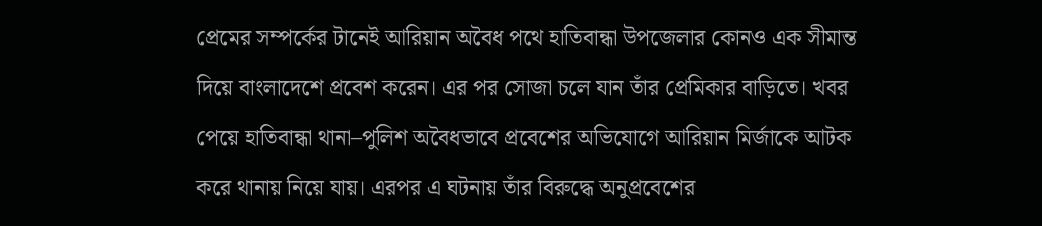প্রেমের সম্পর্কের টানেই আরিয়ান অবৈধ পথে হাতিবান্ধা উপজেলার কোনও এক সীমান্ত দিয়ে বাংলাদেশে প্রবেশ করেন। এর পর সোজা চলে যান তাঁর প্রেমিকার বাড়িতে। খবর পেয়ে হাতিবান্ধা থানা–পুলিশ অবৈধভাবে প্রবেশের অভিযোগে আরিয়ান মির্জাকে আটক করে থানায় নিয়ে যায়। এরপর এ ঘটনায় তাঁর বিরুদ্ধে অনুপ্রবেশের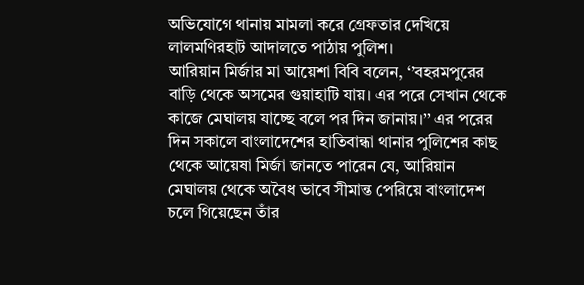অভিযোগে থানায় মামলা করে গ্রেফতার দেখিয়ে লালমণিরহাট আদালতে পাঠায় পুলিশ।
আরিয়ান মির্জার মা আয়েশা বিবি বলেন, ‘’বহরমপুরের বাড়ি থেকে অসমের গুয়াহাটি যায়। এর পরে সেখান থেকে কাজে মেঘালয় যাচ্ছে বলে পর দিন জানায়।’’ এর পরের দিন সকালে বাংলাদেশের হাতিবান্ধা থানার পুলিশের কাছ থেকে আয়েষা মির্জা জানতে পারেন যে, আরিয়ান মেঘালয় থেকে অবৈধ ভাবে সীমান্ত পেরিয়ে বাংলাদেশ চলে গিয়েছেন তাঁর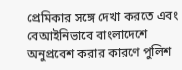প্রেমিকার সঙ্গে দেখা করতে এবং বেআইনিভাবে বাংলাদেশে অনুপ্রবেশ করার কারণে পুলিশ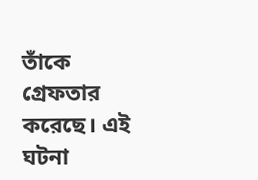তাঁকে গ্রেফতার করেছে। এই ঘটনা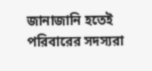জানাজানি হতেই পরিবারের সদস্যরা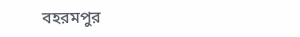বহরমপুর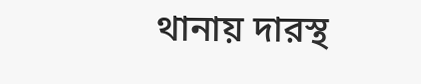থানায় দারস্থ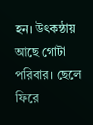হন। উৎকন্ঠায় আছে গোটা পরিবার। ছেলে ফিরে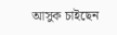আসুক চাইছেন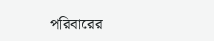পরিবারের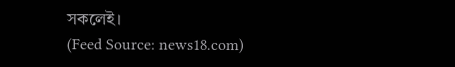সকলেই।
(Feed Source: news18.com)